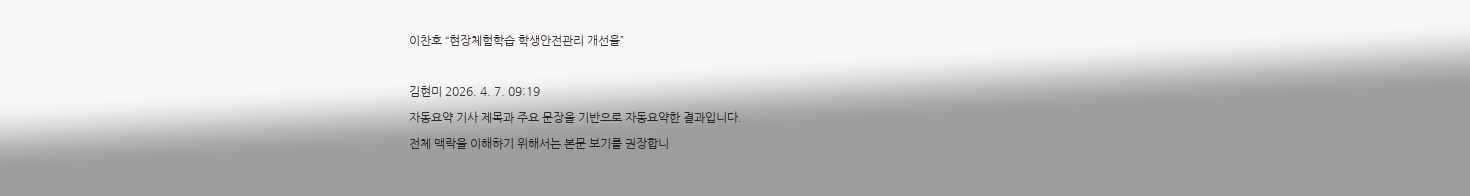이찬호 “현장체험학습 학생안전관리 개선을”

김현미 2026. 4. 7. 09:19
자동요약 기사 제목과 주요 문장을 기반으로 자동요약한 결과입니다.
전체 맥락을 이해하기 위해서는 본문 보기를 권장합니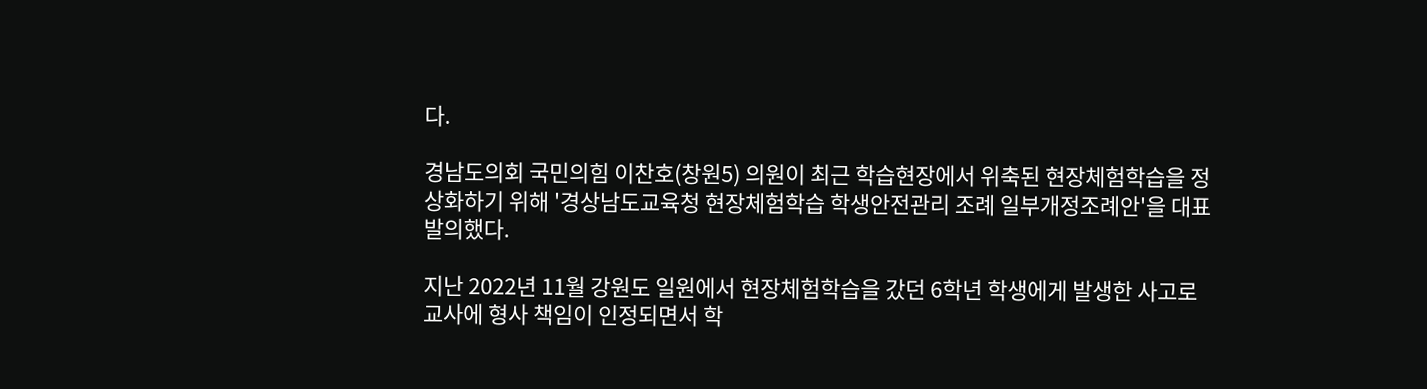다.

경남도의회 국민의힘 이찬호(창원5) 의원이 최근 학습현장에서 위축된 현장체험학습을 정상화하기 위해 '경상남도교육청 현장체험학습 학생안전관리 조례 일부개정조례안'을 대표 발의했다.

지난 2022년 11월 강원도 일원에서 현장체험학습을 갔던 6학년 학생에게 발생한 사고로 교사에 형사 책임이 인정되면서 학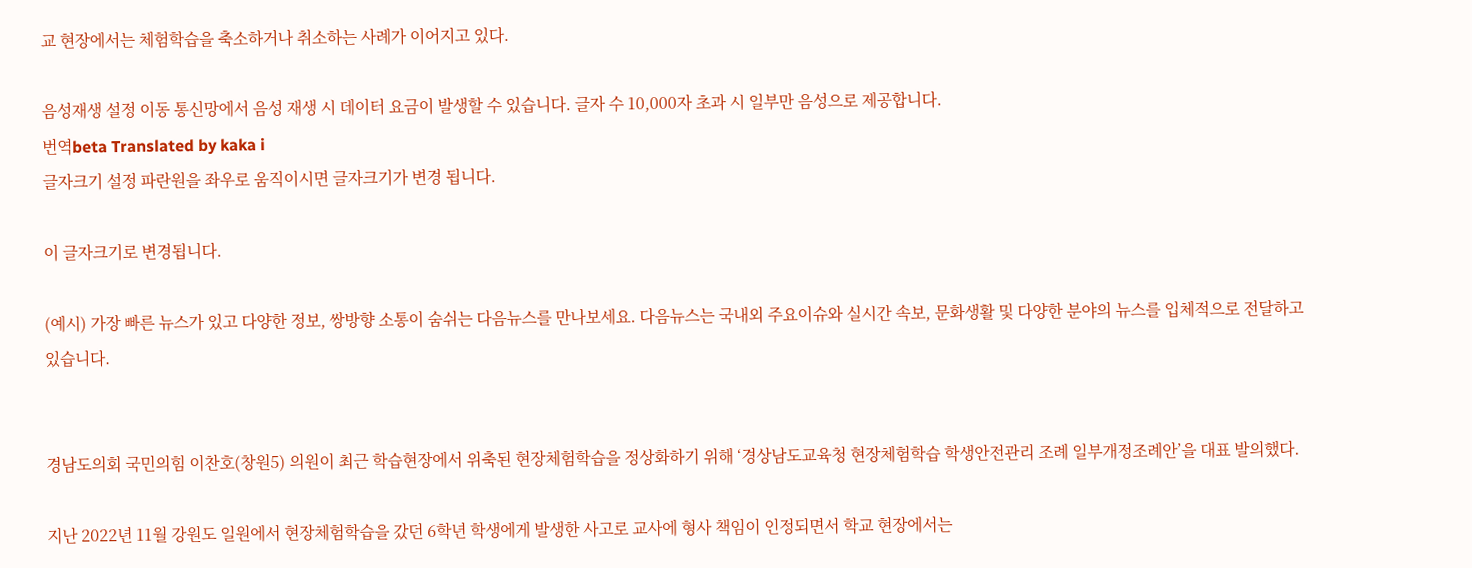교 현장에서는 체험학습을 축소하거나 취소하는 사례가 이어지고 있다.

음성재생 설정 이동 통신망에서 음성 재생 시 데이터 요금이 발생할 수 있습니다. 글자 수 10,000자 초과 시 일부만 음성으로 제공합니다.
번역beta Translated by kaka i
글자크기 설정 파란원을 좌우로 움직이시면 글자크기가 변경 됩니다.

이 글자크기로 변경됩니다.

(예시) 가장 빠른 뉴스가 있고 다양한 정보, 쌍방향 소통이 숨쉬는 다음뉴스를 만나보세요. 다음뉴스는 국내외 주요이슈와 실시간 속보, 문화생활 및 다양한 분야의 뉴스를 입체적으로 전달하고 있습니다.


경남도의회 국민의힘 이찬호(창원5) 의원이 최근 학습현장에서 위축된 현장체험학습을 정상화하기 위해 ‘경상남도교육청 현장체험학습 학생안전관리 조례 일부개정조례안’을 대표 발의했다.

지난 2022년 11월 강원도 일원에서 현장체험학습을 갔던 6학년 학생에게 발생한 사고로 교사에 형사 책임이 인정되면서 학교 현장에서는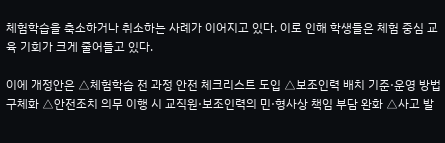체험학습을 축소하거나 취소하는 사례가 이어지고 있다. 이로 인해 학생들은 체험 중심 교육 기회가 크게 줄어들고 있다.

이에 개정안은 △체험학습 전 과정 안전 체크리스트 도입 △보조인력 배치 기준·운영 방법 구체화 △안전조치 의무 이행 시 교직원·보조인력의 민·형사상 책임 부담 완화 △사고 발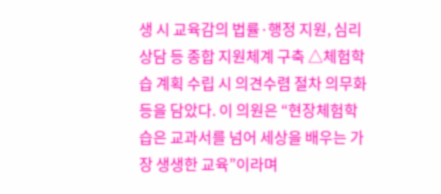생 시 교육감의 법률·행정 지원, 심리상담 등 종합 지원체계 구축 △체험학습 계획 수립 시 의견수렴 절차 의무화 등을 담았다. 이 의원은 “현장체험학습은 교과서를 넘어 세상을 배우는 가장 생생한 교육”이라며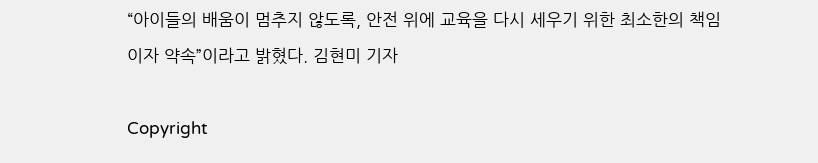“아이들의 배움이 멈추지 않도록, 안전 위에 교육을 다시 세우기 위한 최소한의 책임이자 약속”이라고 밝혔다. 김현미 기자

Copyright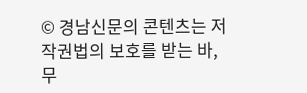© 경남신문의 콘텐츠는 저작권법의 보호를 받는 바, 무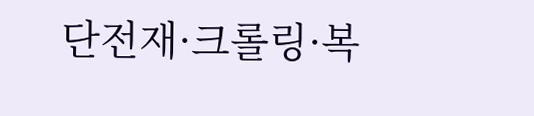단전재·크롤링·복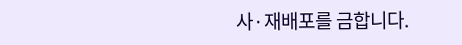사·재배포를 금합니다.